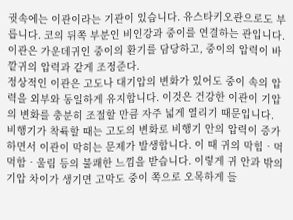귓속에는 이관이라는 기관이 있습니다. 유스타키오관으로도 부릅니다. 코의 뒤쪽 부분인 비인강과 중이를 연결하는 관입니다. 이관은 가운데귀인 중이의 환기를 담당하고, 중이의 압력이 바깥귀의 압력과 같게 조정준다.
정상적인 이관은 고도나 대기압의 변화가 있어도 중이 속의 압력을 외부와 동일하게 유지합니다. 이것은 건강한 이관이 기압의 변화를 충분히 조절할 만큼 자주 넓게 열리기 때문입니다.
비행기가 착륙할 때는 고도의 변화로 비행기 안의 압력이 증가하면서 이관이 막히는 문제가 발생합니다. 이 때 귀의 막힘‧먹먹함‧울림 등의 불쾌한 느낌을 받습니다. 이렇게 귀 안과 밖의 기압 차이가 생기면 고막도 중이 쪽으로 오목하게 들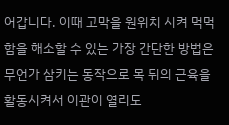어갑니다. 이때 고막을 원위치 시켜 먹먹함을 해소할 수 있는 가장 간단한 방법은 무언가 삼키는 동작으로 목 뒤의 근육을 활동시켜서 이관이 열리도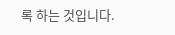록 하는 것입니다.